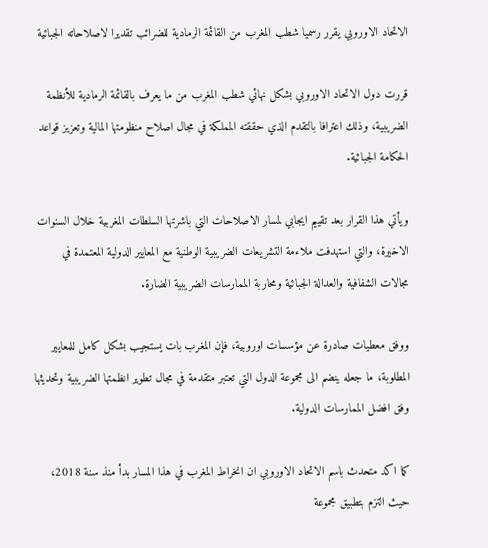الاتحاد الاوروبي يقرر رسميا شطب المغرب من القائمة الرمادية للضرائب تقديرا لاصلاحاته الجبائية

قررت دول الاتحاد الاوروبي بشكل نهائي شطب المغرب من ما يعرف بالقائمة الرمادية للأنظمة الضريبية، وذلك اعترافا بالتقدم الذي حققته المملكة في مجال اصلاح منظومتها المالية وتعزيز قواعد الحكامة الجبائية.

ويأتي هذا القرار بعد تقييم ايجابي لمسار الاصلاحات التي باشرتها السلطات المغربية خلال السنوات الاخيرة، والتي استهدفت ملاءمة التشريعات الضريبية الوطنية مع المعايير الدولية المعتمدة في مجالات الشفافية والعدالة الجبائية ومحاربة الممارسات الضريبية الضارة.

ووفق معطيات صادرة عن مؤسسات اوروبية، فإن المغرب بات يستجيب بشكل كامل للمعايير المطلوبة، ما جعله ينضم الى مجموعة الدول التي تعتبر متقدمة في مجال تطوير انظمتها الضريبية وتحديثها وفق افضل الممارسات الدولية.

كما اكد متحدث باسم الاتحاد الاوروبي ان انخراط المغرب في هذا المسار بدأ منذ سنة 2018، حيث التزم بتطبيق مجموعة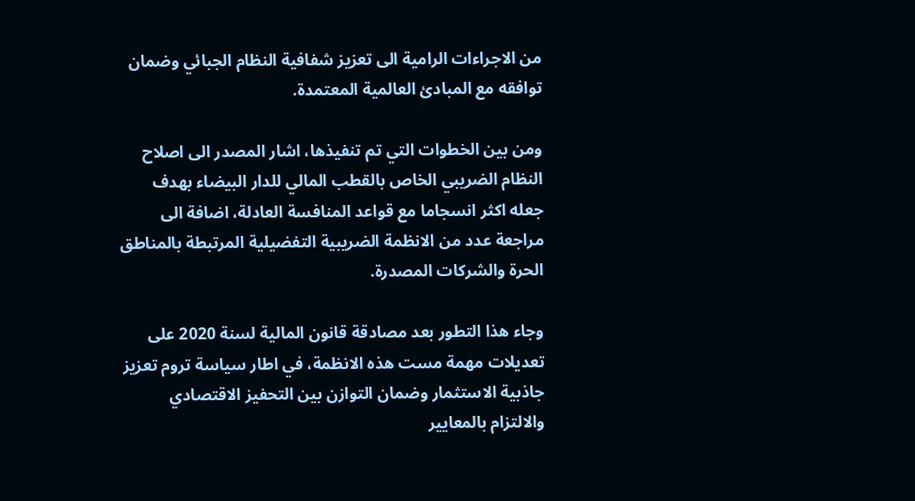من الاجراءات الرامية الى تعزيز شفافية النظام الجبائي وضمان توافقه مع المبادئ العالمية المعتمدة.

ومن بين الخطوات التي تم تنفيذها، اشار المصدر الى اصلاح النظام الضريبي الخاص بالقطب المالي للدار البيضاء بهدف جعله اكثر انسجاما مع قواعد المنافسة العادلة، اضافة الى مراجعة عدد من الانظمة الضريبية التفضيلية المرتبطة بالمناطق الحرة والشركات المصدرة.

وجاء هذا التطور بعد مصادقة قانون المالية لسنة 2020 على تعديلات مهمة مست هذه الانظمة، في اطار سياسة تروم تعزيز جاذبية الاستثمار وضمان التوازن بين التحفيز الاقتصادي والالتزام بالمعايير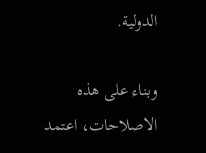الدولية.

وبناء على هذه الاصلاحات، اعتمد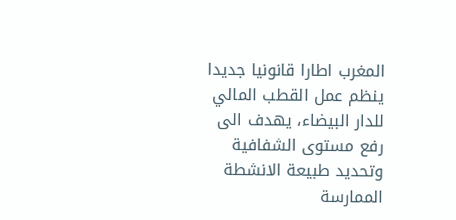المغرب اطارا قانونيا جديدا ينظم عمل القطب المالي للدار البيضاء، يهدف الى رفع مستوى الشفافية وتحديد طبيعة الانشطة الممارسة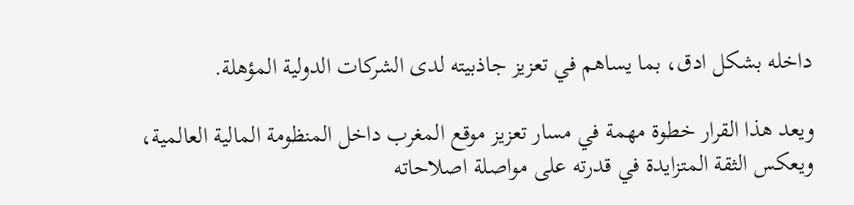داخله بشكل ادق، بما يساهم في تعزيز جاذبيته لدى الشركات الدولية المؤهلة.

ويعد هذا القرار خطوة مهمة في مسار تعزيز موقع المغرب داخل المنظومة المالية العالمية، ويعكس الثقة المتزايدة في قدرته على مواصلة اصلاحاته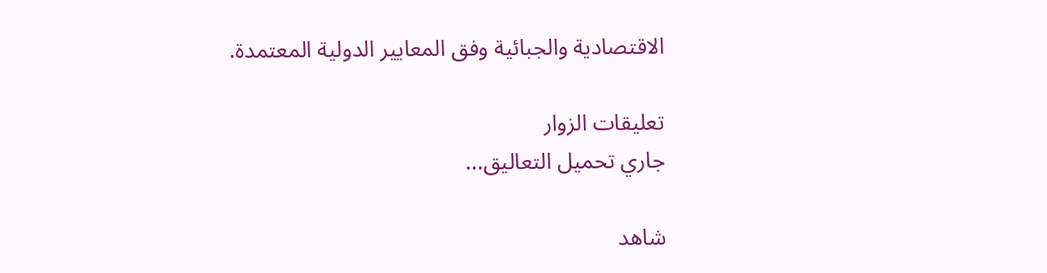الاقتصادية والجبائية وفق المعايير الدولية المعتمدة.

تعليقات الزوار
جاري تحميل التعاليق...

شاهد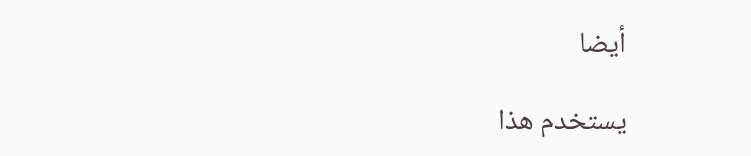أيضا

يستخدم هذا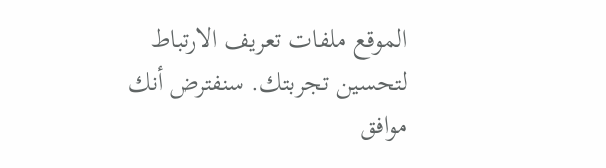الموقع ملفات تعريف الارتباط لتحسين تجربتك. سنفترض أنك موافق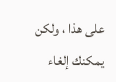على هذا ، ولكن يمكنك إلغاء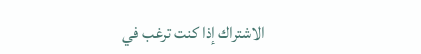الاشتراك إذا كنت ترغب في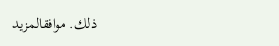ذلك. موافقالمزيد